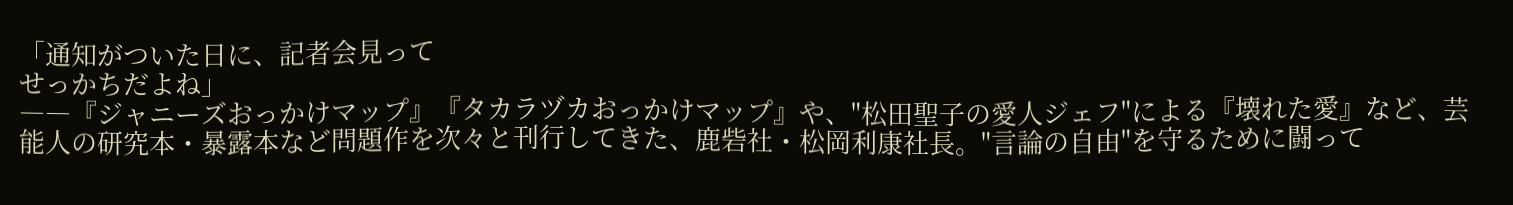「通知がついた日に、記者会見って
せっかちだよね」
――『ジャニーズおっかけマップ』『タカラヅカおっかけマップ』や、"松田聖子の愛人ジェフ"による『壊れた愛』など、芸能人の研究本・暴露本など問題作を次々と刊行してきた、鹿砦社・松岡利康社長。"言論の自由"を守るために闘って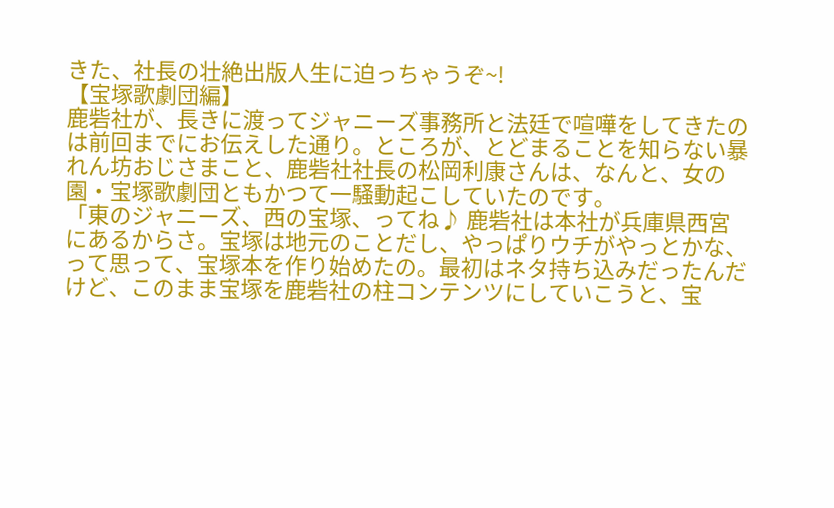きた、社長の壮絶出版人生に迫っちゃうぞ~!
【宝塚歌劇団編】
鹿砦社が、長きに渡ってジャニーズ事務所と法廷で喧嘩をしてきたのは前回までにお伝えした通り。ところが、とどまることを知らない暴れん坊おじさまこと、鹿砦社社長の松岡利康さんは、なんと、女の園・宝塚歌劇団ともかつて一騒動起こしていたのです。
「東のジャニーズ、西の宝塚、ってね♪ 鹿砦社は本社が兵庫県西宮にあるからさ。宝塚は地元のことだし、やっぱりウチがやっとかな、って思って、宝塚本を作り始めたの。最初はネタ持ち込みだったんだけど、このまま宝塚を鹿砦社の柱コンテンツにしていこうと、宝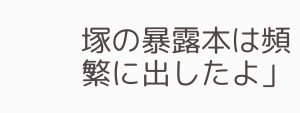塚の暴露本は頻繁に出したよ」